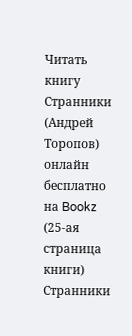Читать книгу Странники (Андрей Торопов) онлайн бесплатно на Bookz (25-ая страница книги)
Странники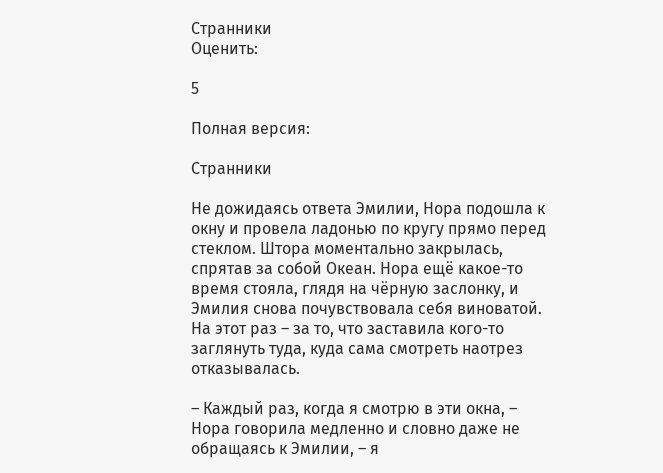Странники
Оценить:

5

Полная версия:

Странники

Не дожидаясь ответа Эмилии, Нора подошла к окну и провела ладонью по кругу прямо перед стеклом. Штора моментально закрылась, спрятав за собой Океан. Нора ещё какое-то время стояла, глядя на чёрную заслонку, и Эмилия снова почувствовала себя виноватой. На этот раз – за то, что заставила кого-то заглянуть туда, куда сама смотреть наотрез отказывалась.

– Каждый раз, когда я смотрю в эти окна, – Нора говорила медленно и словно даже не обращаясь к Эмилии, – я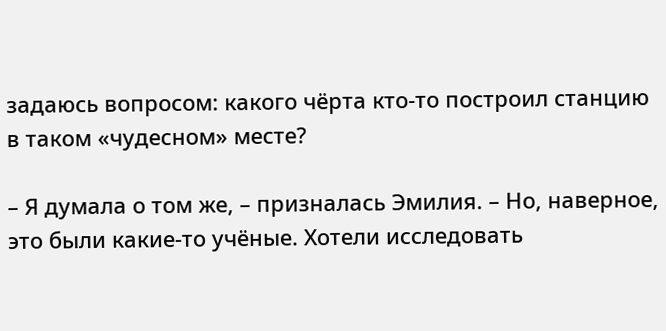задаюсь вопросом: какого чёрта кто-то построил станцию в таком «чудесном» месте?

– Я думала о том же, – призналась Эмилия. – Но, наверное, это были какие-то учёные. Хотели исследовать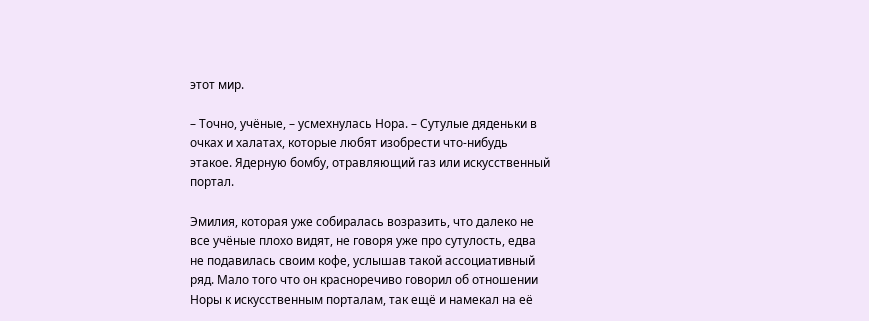этот мир.

– Точно, учёные, – усмехнулась Нора. – Сутулые дяденьки в очках и халатах, которые любят изобрести что-нибудь этакое. Ядерную бомбу, отравляющий газ или искусственный портал.

Эмилия, которая уже собиралась возразить, что далеко не все учёные плохо видят, не говоря уже про сутулость, едва не подавилась своим кофе, услышав такой ассоциативный ряд. Мало того что он красноречиво говорил об отношении Норы к искусственным порталам, так ещё и намекал на её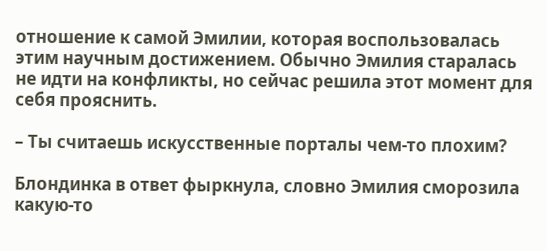отношение к самой Эмилии, которая воспользовалась этим научным достижением. Обычно Эмилия старалась не идти на конфликты, но сейчас решила этот момент для себя прояснить.

– Ты считаешь искусственные порталы чем-то плохим?

Блондинка в ответ фыркнула, словно Эмилия сморозила какую-то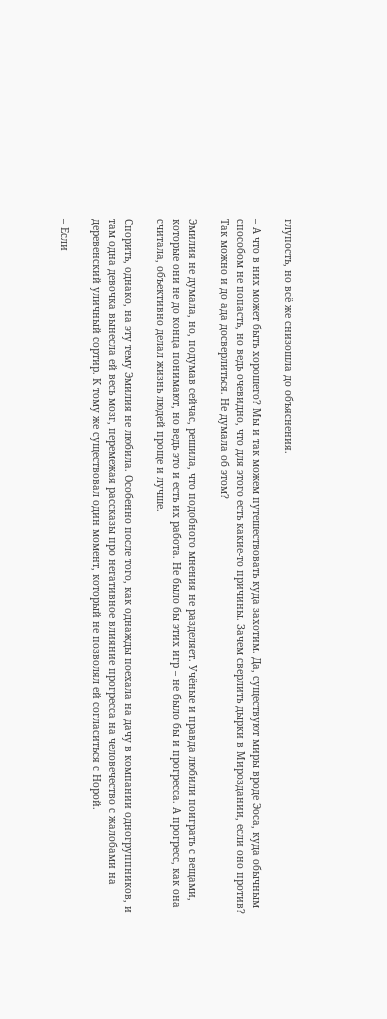глупость, но всё же снизошла до объяснения.

– А что в них может быть хорошего? Мы и так можем путешествовать куда захотим. Да, существуют миры вроде Эоса, куда обычным способом не попасть, но ведь очевидно, что для этого есть какие-то причины. Зачем сверлить дырки в Мироздании, если оно против? Так можно и до ада досверлиться. Не думала об этом?

Эмилия не думала, но, подумав сейчас, решила, что подобного мнения не разделяет. Учёные и правда любили поиграть с вещами, которые они не до конца понимают, но ведь это и есть их работа. Не было бы этих игр – не было бы и прогресса. А прогресс, как она считала, объективно делал жизнь людей проще и лучше.

Спорить, однако, на эту тему Эмилия не любила. Особенно после того, как однажды поехала на дачу в компании одногруппников, и там одна девочка вынесла ей весь мозг, перемежая рассказы про негативное влияние прогресса на человечество с жалобами на деревенский уличный сортир. К тому же существовал один момент, который не позволял ей согласиться с Норой.

– Если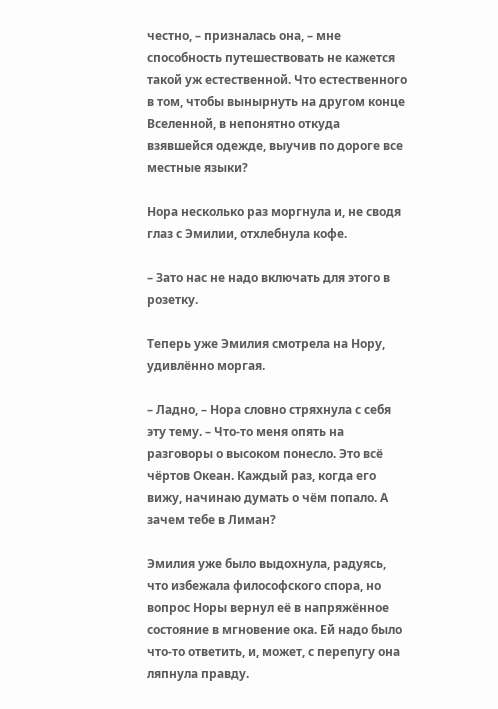честно, – призналась она, – мне способность путешествовать не кажется такой уж естественной. Что естественного в том, чтобы вынырнуть на другом конце Вселенной, в непонятно откуда взявшейся одежде, выучив по дороге все местные языки?

Нора несколько раз моргнула и, не сводя глаз с Эмилии, отхлебнула кофе.

– Зато нас не надо включать для этого в розетку.

Теперь уже Эмилия смотрела на Нору, удивлённо моргая.

– Ладно, – Нора словно стряхнула с себя эту тему. – Что-то меня опять на разговоры о высоком понесло. Это всё чёртов Океан. Каждый раз, когда его вижу, начинаю думать о чём попало. А зачем тебе в Лиман?

Эмилия уже было выдохнула, радуясь, что избежала философского спора, но вопрос Норы вернул её в напряжённое состояние в мгновение ока. Ей надо было что-то ответить, и, может, с перепугу она ляпнула правду.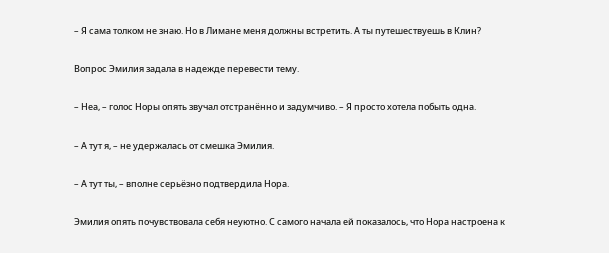– Я сама толком не знаю. Но в Лимане меня должны встретить. А ты путешествуешь в Клин?

Вопрос Эмилия задала в надежде перевести тему.

– Неа, – голос Норы опять звучал отстранённо и задумчиво. – Я просто хотела побыть одна.

– А тут я, – не удержалась от смешка Эмилия.

– А тут ты, – вполне серьёзно подтвердила Нора.

Эмилия опять почувствовала себя неуютно. С самого начала ей показалось, что Нора настроена к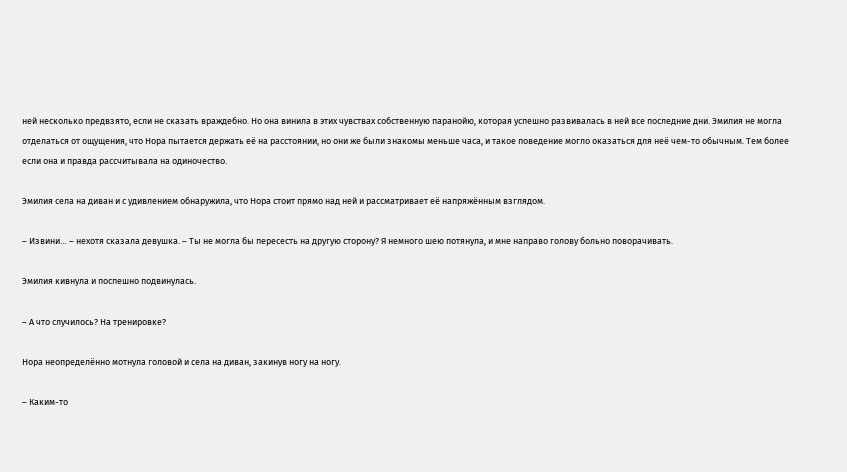ней несколько предвзято, если не сказать враждебно. Но она винила в этих чувствах собственную паранойю, которая успешно развивалась в ней все последние дни. Эмилия не могла отделаться от ощущения, что Нора пытается держать её на расстоянии, но они же были знакомы меньше часа, и такое поведение могло оказаться для неё чем-то обычным. Тем более если она и правда рассчитывала на одиночество.

Эмилия села на диван и с удивлением обнаружила, что Нора стоит прямо над ней и рассматривает её напряжённым взглядом.

– Извини… – нехотя сказала девушка. – Ты не могла бы пересесть на другую сторону? Я немного шею потянула, и мне направо голову больно поворачивать.

Эмилия кивнула и поспешно подвинулась.

– А что случилось? На тренировке?

Нора неопределённо мотнула головой и села на диван, закинув ногу на ногу.

– Каким-то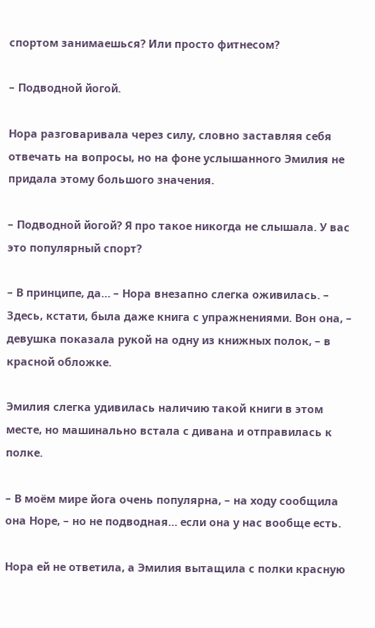спортом занимаешься? Или просто фитнесом?

– Подводной йогой.

Нора разговаривала через силу, словно заставляя себя отвечать на вопросы, но на фоне услышанного Эмилия не придала этому большого значения.

– Подводной йогой? Я про такое никогда не слышала. У вас это популярный спорт?

– В принципе, да… – Нора внезапно слегка оживилась. – Здесь, кстати, была даже книга с упражнениями. Вон она, – девушка показала рукой на одну из книжных полок, – в красной обложке.

Эмилия слегка удивилась наличию такой книги в этом месте, но машинально встала с дивана и отправилась к полке.

– В моём мире йога очень популярна, – на ходу сообщила она Норе, – но не подводная… если она у нас вообще есть.

Нора ей не ответила, а Эмилия вытащила с полки красную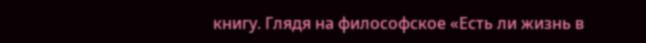книгу. Глядя на философское «Есть ли жизнь в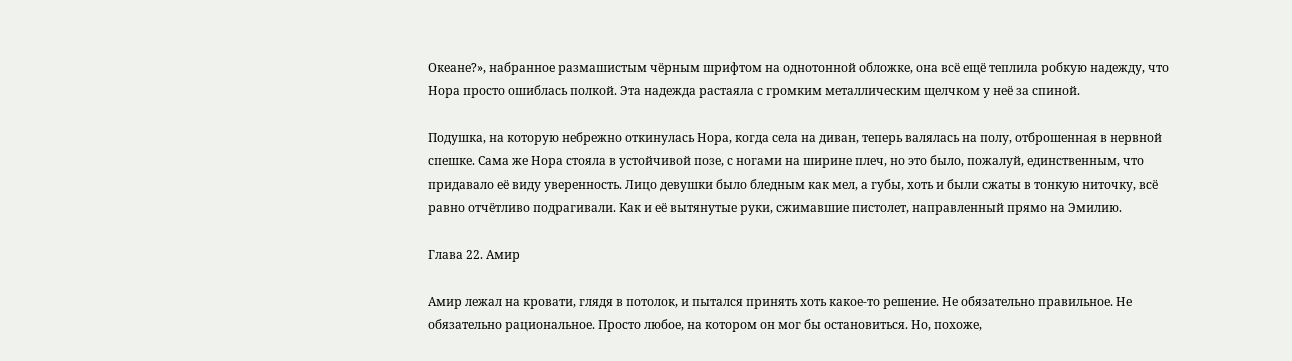Океане?», набранное размашистым чёрным шрифтом на однотонной обложке, она всё ещё теплила робкую надежду, что Нора просто ошиблась полкой. Эта надежда растаяла с громким металлическим щелчком у неё за спиной.

Подушка, на которую небрежно откинулась Нора, когда села на диван, теперь валялась на полу, отброшенная в нервной спешке. Сама же Нора стояла в устойчивой позе, с ногами на ширине плеч, но это было, пожалуй, единственным, что придавало её виду уверенность. Лицо девушки было бледным как мел, а губы, хоть и были сжаты в тонкую ниточку, всё равно отчётливо подрагивали. Как и её вытянутые руки, сжимавшие пистолет, направленный прямо на Эмилию.

Глава 22. Амир

Амир лежал на кровати, глядя в потолок, и пытался принять хоть какое-то решение. Не обязательно правильное. Не обязательно рациональное. Просто любое, на котором он мог бы остановиться. Но, похоже,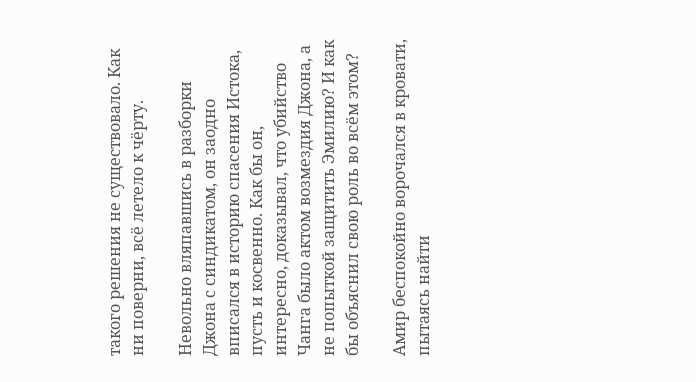такого решения не существовало. Как ни поверни, всё летело к чёрту.

Невольно вляпавшись в разборки Джона с синдикатом, он заодно вписался в историю спасения Истока, пусть и косвенно. Как бы он, интересно, доказывал, что убийство Чанга было актом возмездия Джона, а не попыткой защитить Эмилию? И как бы объяснил свою роль во всём этом?

Амир беспокойно ворочался в кровати, пытаясь найти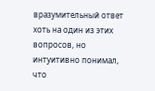вразумительный ответ хоть на один из этих вопросов, но интуитивно понимал, что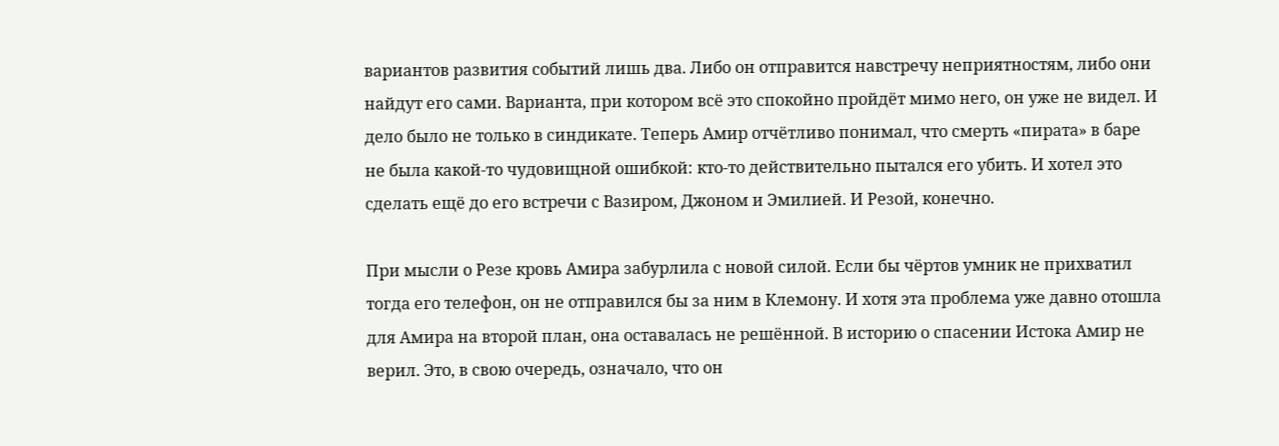вариантов развития событий лишь два. Либо он отправится навстречу неприятностям, либо они найдут его сами. Варианта, при котором всё это спокойно пройдёт мимо него, он уже не видел. И дело было не только в синдикате. Теперь Амир отчётливо понимал, что смерть «пирата» в баре не была какой-то чудовищной ошибкой: кто-то действительно пытался его убить. И хотел это сделать ещё до его встречи с Вазиром, Джоном и Эмилией. И Резой, конечно.

При мысли о Резе кровь Амира забурлила с новой силой. Если бы чёртов умник не прихватил тогда его телефон, он не отправился бы за ним в Клемону. И хотя эта проблема уже давно отошла для Амира на второй план, она оставалась не решённой. В историю о спасении Истока Амир не верил. Это, в свою очередь, означало, что он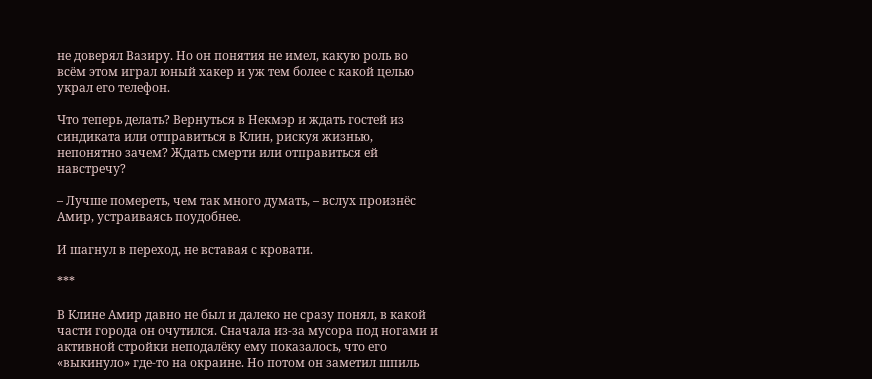не доверял Вазиру. Но он понятия не имел, какую роль во всём этом играл юный хакер и уж тем более с какой целью украл его телефон.

Что теперь делать? Вернуться в Некмэр и ждать гостей из синдиката или отправиться в Клин, рискуя жизнью, непонятно зачем? Ждать смерти или отправиться ей навстречу?

– Лучше помереть, чем так много думать, – вслух произнёс Амир, устраиваясь поудобнее.

И шагнул в переход, не вставая с кровати.

***

В Клине Амир давно не был и далеко не сразу понял, в какой части города он очутился. Сначала из-за мусора под ногами и активной стройки неподалёку ему показалось, что его «выкинуло» где-то на окраине. Но потом он заметил шпиль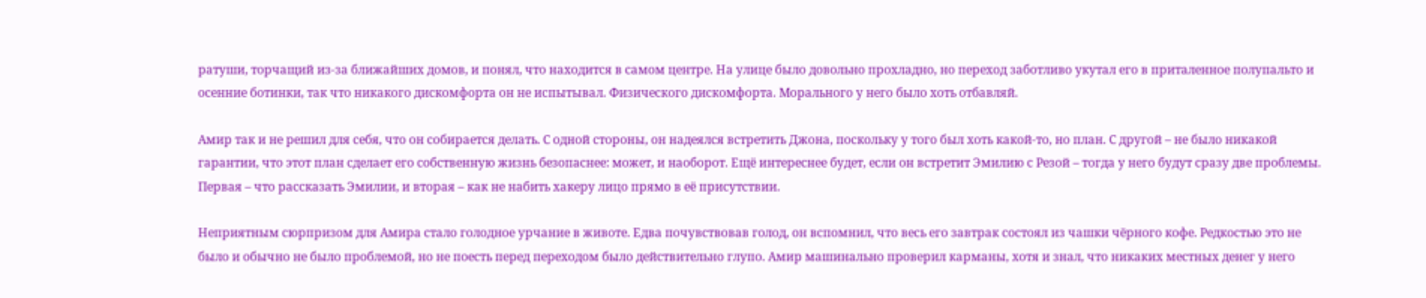ратуши, торчащий из-за ближайших домов, и понял, что находится в самом центре. На улице было довольно прохладно, но переход заботливо укутал его в приталенное полупальто и осенние ботинки, так что никакого дискомфорта он не испытывал. Физического дискомфорта. Морального у него было хоть отбавляй.

Амир так и не решил для себя, что он собирается делать. С одной стороны, он надеялся встретить Джона, поскольку у того был хоть какой-то, но план. С другой – не было никакой гарантии, что этот план сделает его собственную жизнь безопаснее: может, и наоборот. Ещё интереснее будет, если он встретит Эмилию с Резой – тогда у него будут сразу две проблемы. Первая – что рассказать Эмилии, и вторая – как не набить хакеру лицо прямо в её присутствии.

Неприятным сюрпризом для Амира стало голодное урчание в животе. Едва почувствовав голод, он вспомнил, что весь его завтрак состоял из чашки чёрного кофе. Редкостью это не было и обычно не было проблемой, но не поесть перед переходом было действительно глупо. Амир машинально проверил карманы, хотя и знал, что никаких местных денег у него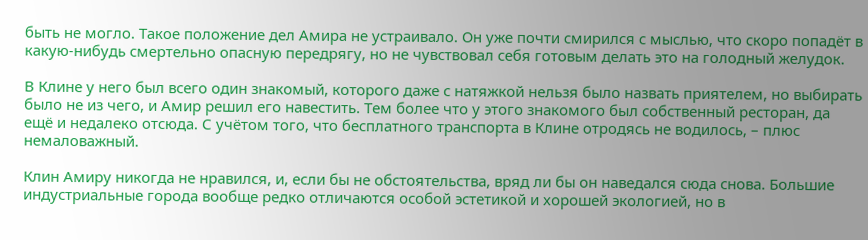быть не могло. Такое положение дел Амира не устраивало. Он уже почти смирился с мыслью, что скоро попадёт в какую-нибудь смертельно опасную передрягу, но не чувствовал себя готовым делать это на голодный желудок.

В Клине у него был всего один знакомый, которого даже с натяжкой нельзя было назвать приятелем, но выбирать было не из чего, и Амир решил его навестить. Тем более что у этого знакомого был собственный ресторан, да ещё и недалеко отсюда. С учётом того, что бесплатного транспорта в Клине отродясь не водилось, – плюс немаловажный.

Клин Амиру никогда не нравился, и, если бы не обстоятельства, вряд ли бы он наведался сюда снова. Большие индустриальные города вообще редко отличаются особой эстетикой и хорошей экологией, но в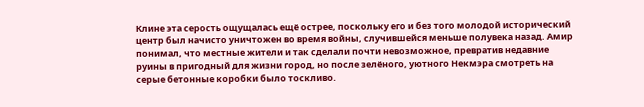Клине эта серость ощущалась ещё острее, поскольку его и без того молодой исторический центр был начисто уничтожен во время войны, случившейся меньше полувека назад. Амир понимал, что местные жители и так сделали почти невозможное, превратив недавние руины в пригодный для жизни город, но после зелёного, уютного Некмэра смотреть на серые бетонные коробки было тоскливо.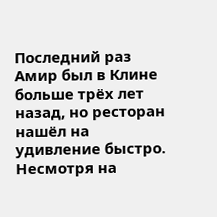Последний раз Амир был в Клине больше трёх лет назад, но ресторан нашёл на удивление быстро. Несмотря на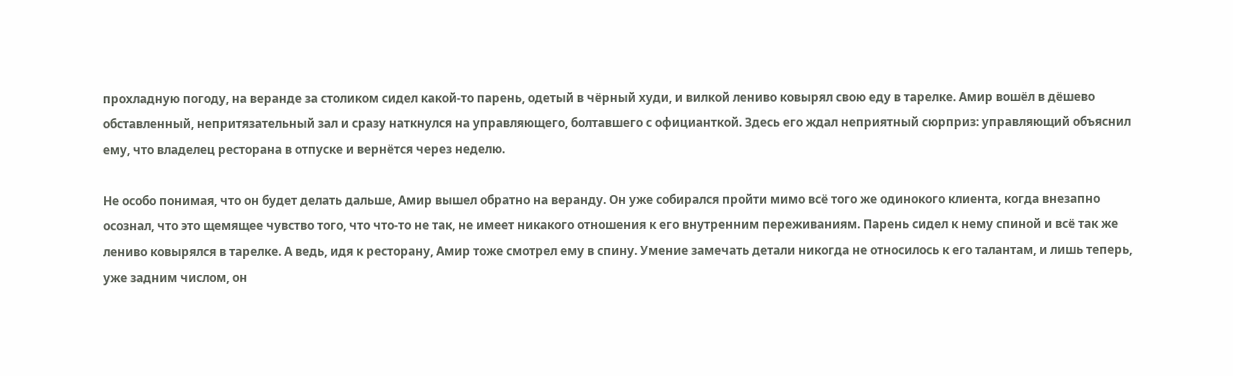прохладную погоду, на веранде за столиком сидел какой-то парень, одетый в чёрный худи, и вилкой лениво ковырял свою еду в тарелке. Амир вошёл в дёшево обставленный, непритязательный зал и сразу наткнулся на управляющего, болтавшего с официанткой. Здесь его ждал неприятный сюрприз: управляющий объяснил ему, что владелец ресторана в отпуске и вернётся через неделю.

Не особо понимая, что он будет делать дальше, Амир вышел обратно на веранду. Он уже собирался пройти мимо всё того же одинокого клиента, когда внезапно осознал, что это щемящее чувство того, что что-то не так, не имеет никакого отношения к его внутренним переживаниям. Парень сидел к нему спиной и всё так же лениво ковырялся в тарелке. А ведь, идя к ресторану, Амир тоже смотрел ему в спину. Умение замечать детали никогда не относилось к его талантам, и лишь теперь, уже задним числом, он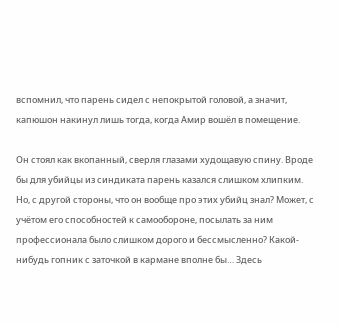вспомнил, что парень сидел с непокрытой головой, а значит, капюшон накинул лишь тогда, когда Амир вошёл в помещение.

Он стоял как вкопанный, сверля глазами худощавую спину. Вроде бы для убийцы из синдиката парень казался слишком хлипким. Но, с другой стороны, что он вообще про этих убийц знал? Может, с учётом его способностей к самообороне, посылать за ним профессионала было слишком дорого и бессмысленно? Какой-нибудь гопник с заточкой в кармане вполне бы… Здесь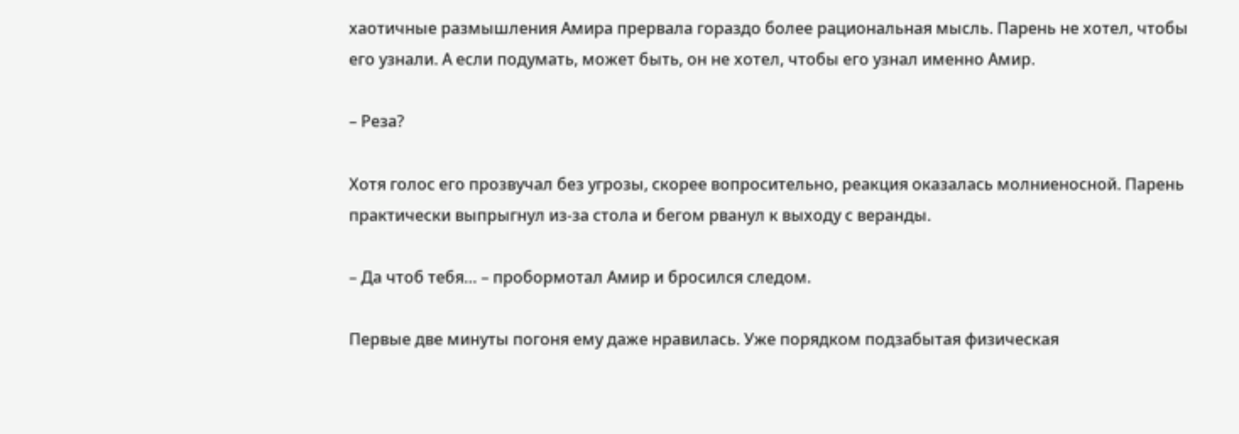хаотичные размышления Амира прервала гораздо более рациональная мысль. Парень не хотел, чтобы его узнали. А если подумать, может быть, он не хотел, чтобы его узнал именно Амир.

– Реза?

Хотя голос его прозвучал без угрозы, скорее вопросительно, реакция оказалась молниеносной. Парень практически выпрыгнул из-за стола и бегом рванул к выходу с веранды.

– Да чтоб тебя… – пробормотал Амир и бросился следом.

Первые две минуты погоня ему даже нравилась. Уже порядком подзабытая физическая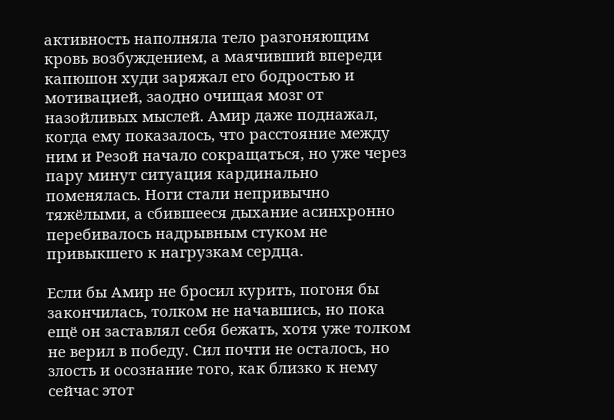активность наполняла тело разгоняющим кровь возбуждением, а маячивший впереди капюшон худи заряжал его бодростью и мотивацией, заодно очищая мозг от назойливых мыслей. Амир даже поднажал, когда ему показалось, что расстояние между ним и Резой начало сокращаться, но уже через пару минут ситуация кардинально поменялась. Ноги стали непривычно тяжёлыми, а сбившееся дыхание асинхронно перебивалось надрывным стуком не привыкшего к нагрузкам сердца.

Если бы Амир не бросил курить, погоня бы закончилась, толком не начавшись, но пока ещё он заставлял себя бежать, хотя уже толком не верил в победу. Сил почти не осталось, но злость и осознание того, как близко к нему сейчас этот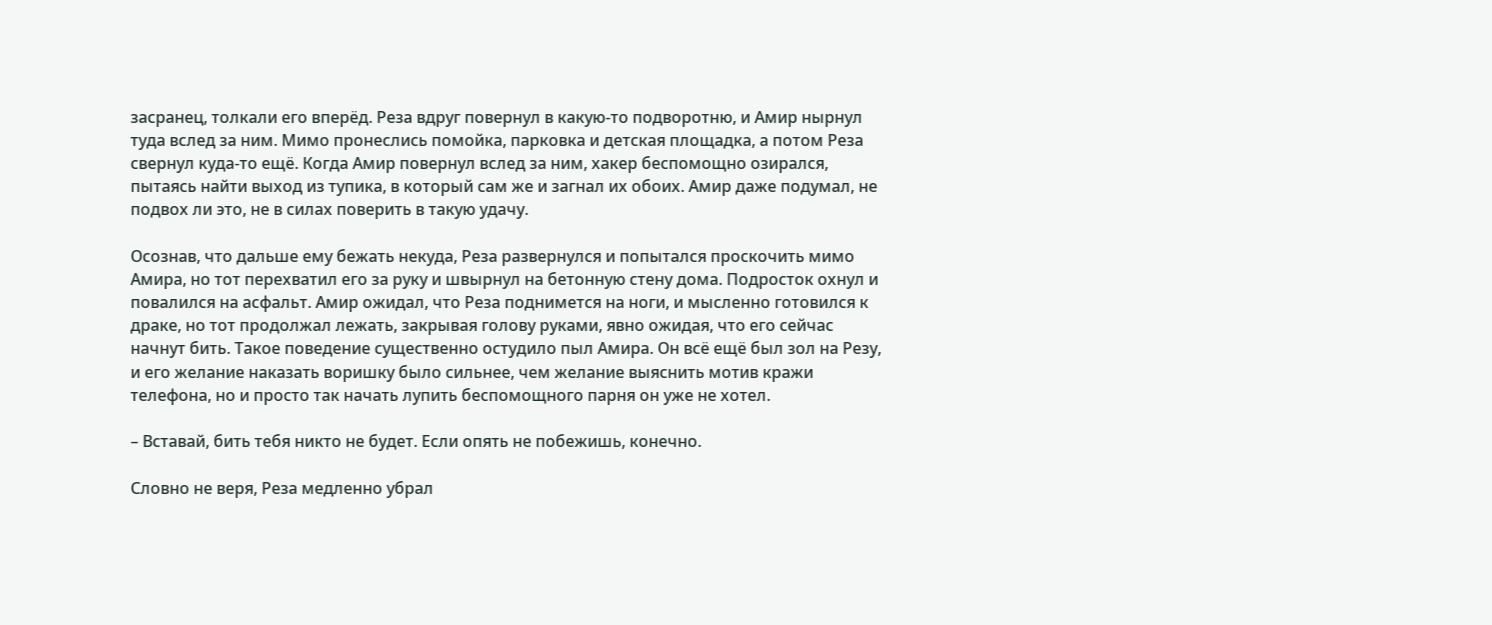засранец, толкали его вперёд. Реза вдруг повернул в какую-то подворотню, и Амир нырнул туда вслед за ним. Мимо пронеслись помойка, парковка и детская площадка, а потом Реза свернул куда-то ещё. Когда Амир повернул вслед за ним, хакер беспомощно озирался, пытаясь найти выход из тупика, в который сам же и загнал их обоих. Амир даже подумал, не подвох ли это, не в силах поверить в такую удачу.

Осознав, что дальше ему бежать некуда, Реза развернулся и попытался проскочить мимо Амира, но тот перехватил его за руку и швырнул на бетонную стену дома. Подросток охнул и повалился на асфальт. Амир ожидал, что Реза поднимется на ноги, и мысленно готовился к драке, но тот продолжал лежать, закрывая голову руками, явно ожидая, что его сейчас начнут бить. Такое поведение существенно остудило пыл Амира. Он всё ещё был зол на Резу, и его желание наказать воришку было сильнее, чем желание выяснить мотив кражи телефона, но и просто так начать лупить беспомощного парня он уже не хотел.

– Вставай, бить тебя никто не будет. Если опять не побежишь, конечно.

Словно не веря, Реза медленно убрал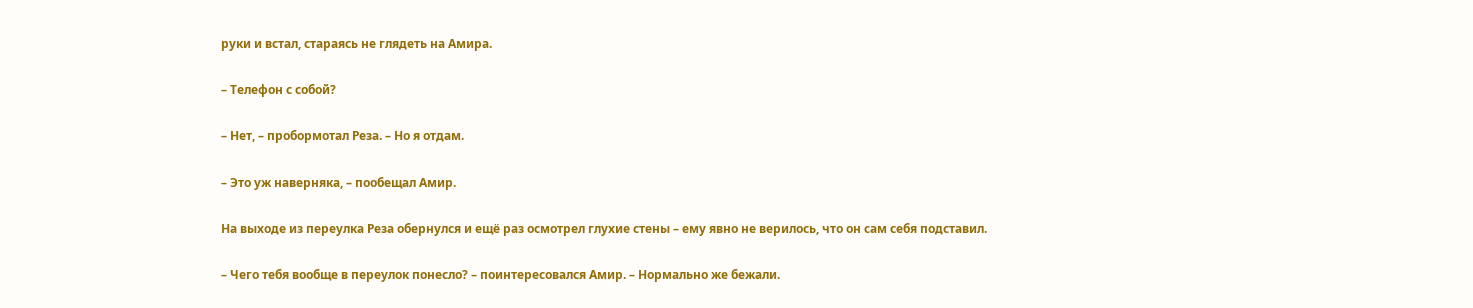руки и встал, стараясь не глядеть на Амира.

– Телефон с собой?

– Нет, – пробормотал Реза. – Но я отдам.

– Это уж наверняка, – пообещал Амир.

На выходе из переулка Реза обернулся и ещё раз осмотрел глухие стены – ему явно не верилось, что он сам себя подставил.

– Чего тебя вообще в переулок понесло? – поинтересовался Амир. – Нормально же бежали.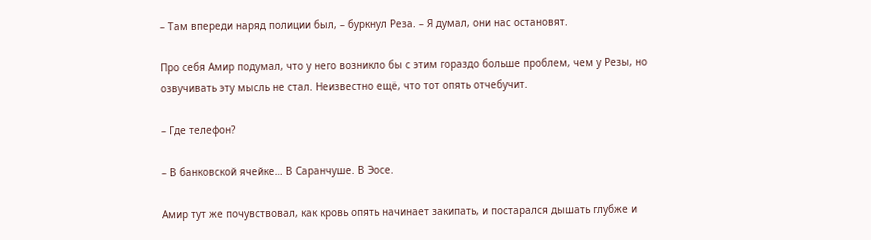– Там впереди наряд полиции был, – буркнул Реза. – Я думал, они нас остановят.

Про себя Амир подумал, что у него возникло бы с этим гораздо больше проблем, чем у Резы, но озвучивать эту мысль не стал. Неизвестно ещё, что тот опять отчебучит.

– Где телефон?

– В банковской ячейке… В Саранчуше. В Эосе.

Амир тут же почувствовал, как кровь опять начинает закипать, и постарался дышать глубже и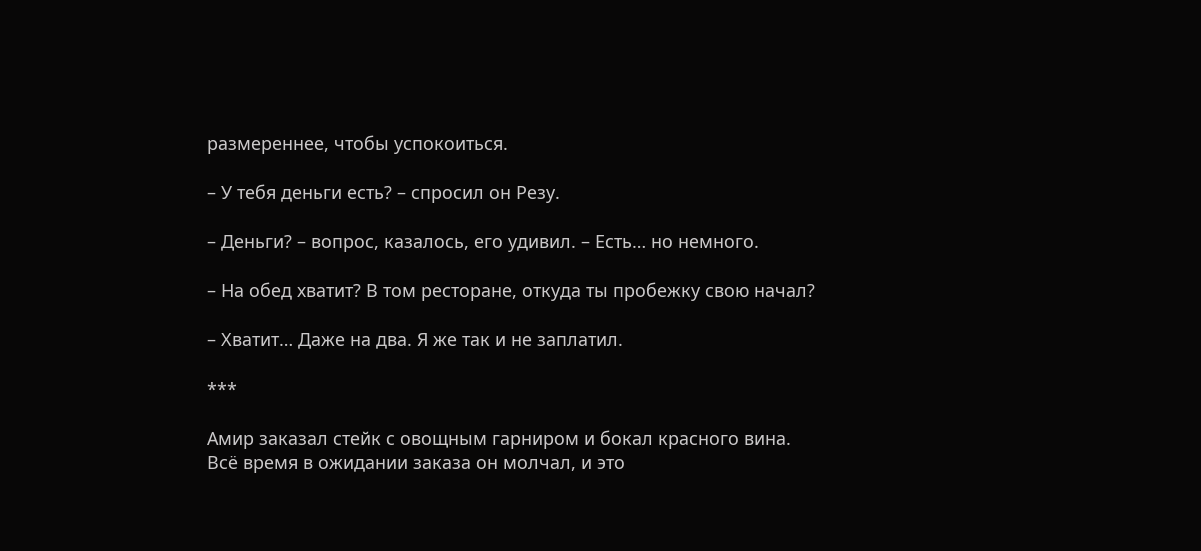размереннее, чтобы успокоиться.

– У тебя деньги есть? – спросил он Резу.

– Деньги? – вопрос, казалось, его удивил. – Есть… но немного.

– На обед хватит? В том ресторане, откуда ты пробежку свою начал?

– Хватит… Даже на два. Я же так и не заплатил.

***

Амир заказал стейк с овощным гарниром и бокал красного вина. Всё время в ожидании заказа он молчал, и это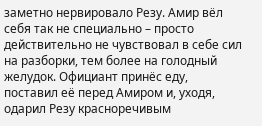заметно нервировало Резу. Амир вёл себя так не специально – просто действительно не чувствовал в себе сил на разборки, тем более на голодный желудок. Официант принёс еду, поставил её перед Амиром и, уходя, одарил Резу красноречивым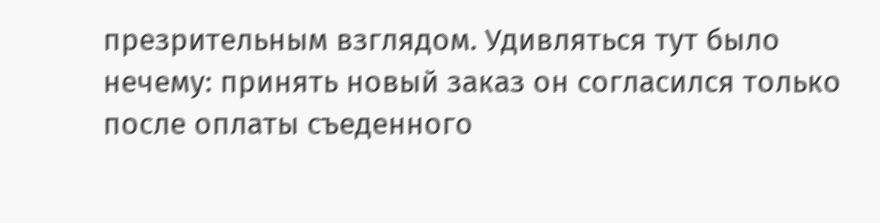презрительным взглядом. Удивляться тут было нечему: принять новый заказ он согласился только после оплаты съеденного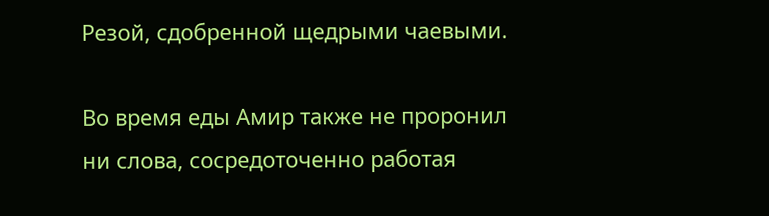Резой, сдобренной щедрыми чаевыми.

Во время еды Амир также не проронил ни слова, сосредоточенно работая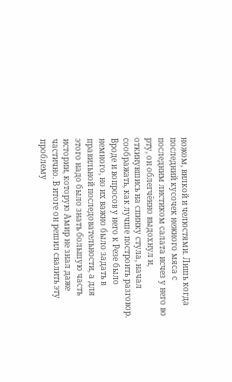ножом, вилкой и челюстями. Лишь когда последний кусочек нежного мяса с последним листиком салата исчез у него во рту, он облегчённо выдохнул и, откинувшись на спинку стула, начал соображать, как лучше построить разговор. Вроде и вопросов у него к Резе было немного, но их важно было задать в правильной последовательности, а для этого надо было знать большую часть истории, которую Амир не знал даже частично. В итоге он решил свалить эту проблему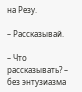на Резу.

– Рассказывай.

– Что рассказывать? – без энтузиазма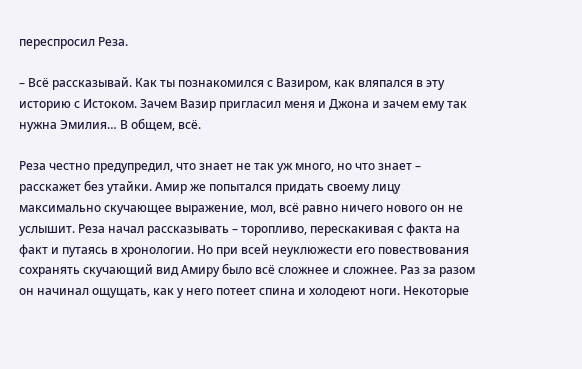переспросил Реза.

– Всё рассказывай. Как ты познакомился с Вазиром, как вляпался в эту историю с Истоком. Зачем Вазир пригласил меня и Джона и зачем ему так нужна Эмилия… В общем, всё.

Реза честно предупредил, что знает не так уж много, но что знает – расскажет без утайки. Амир же попытался придать своему лицу максимально скучающее выражение, мол, всё равно ничего нового он не услышит. Реза начал рассказывать – торопливо, перескакивая с факта на факт и путаясь в хронологии. Но при всей неуклюжести его повествования сохранять скучающий вид Амиру было всё сложнее и сложнее. Раз за разом он начинал ощущать, как у него потеет спина и холодеют ноги. Некоторые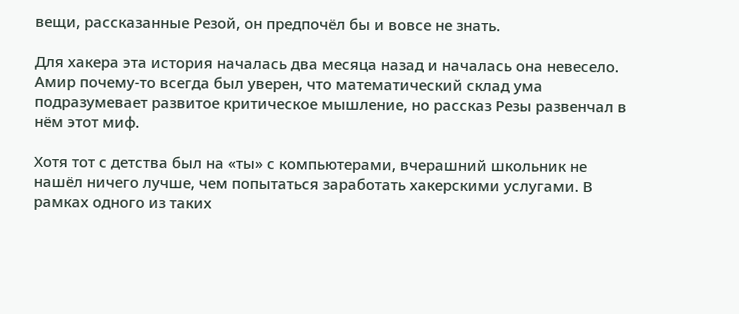вещи, рассказанные Резой, он предпочёл бы и вовсе не знать.

Для хакера эта история началась два месяца назад и началась она невесело. Амир почему-то всегда был уверен, что математический склад ума подразумевает развитое критическое мышление, но рассказ Резы развенчал в нём этот миф.

Хотя тот с детства был на «ты» с компьютерами, вчерашний школьник не нашёл ничего лучше, чем попытаться заработать хакерскими услугами. В рамках одного из таких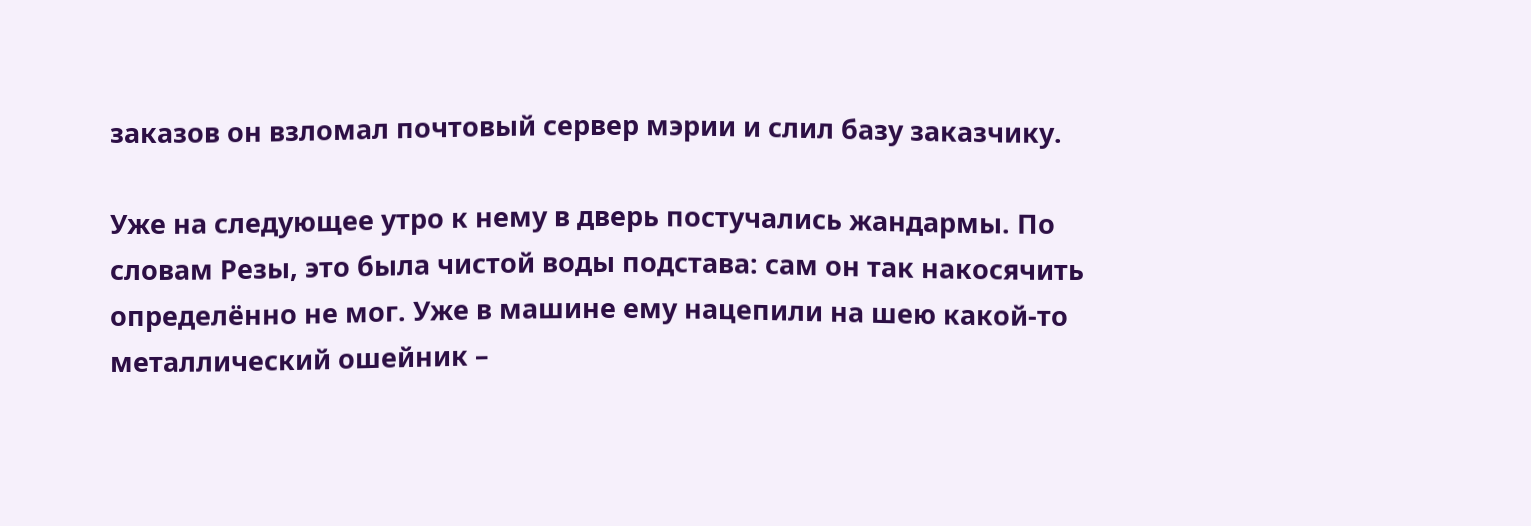заказов он взломал почтовый сервер мэрии и слил базу заказчику.

Уже на следующее утро к нему в дверь постучались жандармы. По словам Резы, это была чистой воды подстава: сам он так накосячить определённо не мог. Уже в машине ему нацепили на шею какой-то металлический ошейник –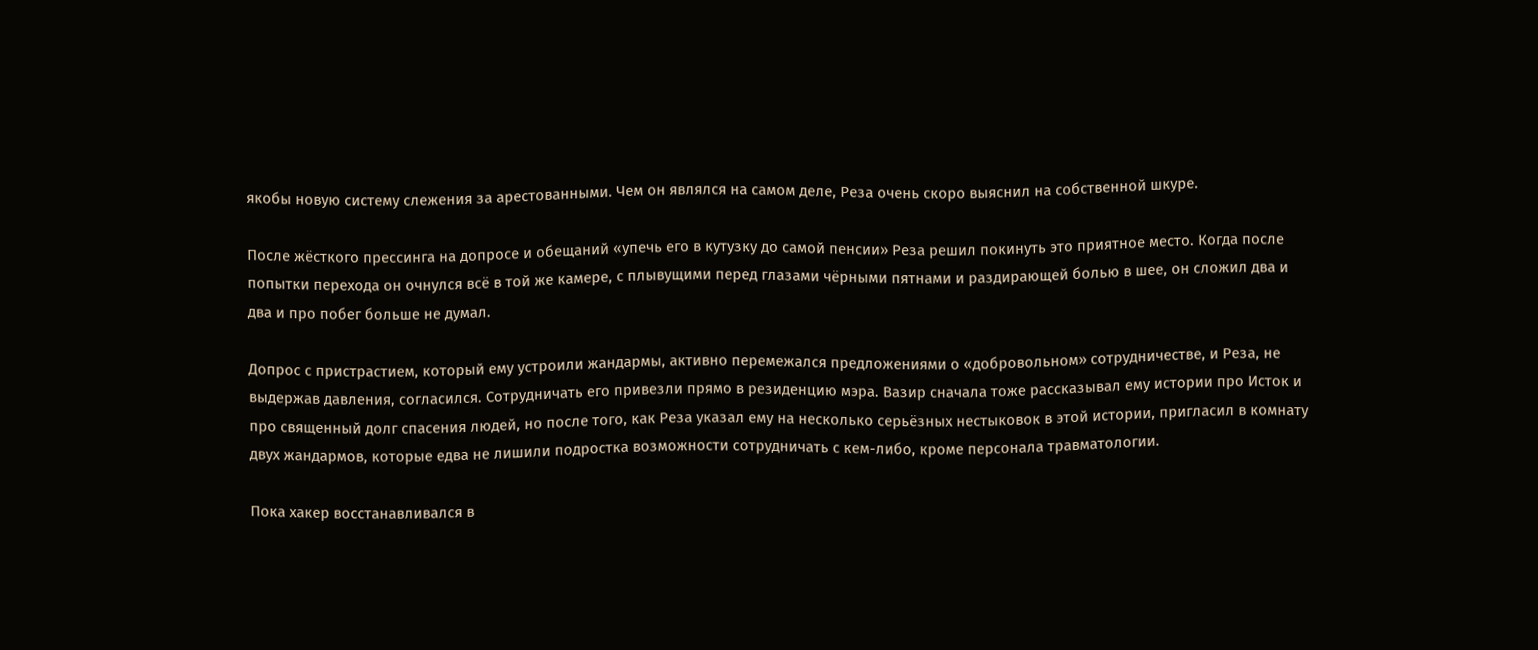якобы новую систему слежения за арестованными. Чем он являлся на самом деле, Реза очень скоро выяснил на собственной шкуре.

После жёсткого прессинга на допросе и обещаний «упечь его в кутузку до самой пенсии» Реза решил покинуть это приятное место. Когда после попытки перехода он очнулся всё в той же камере, с плывущими перед глазами чёрными пятнами и раздирающей болью в шее, он сложил два и два и про побег больше не думал.

Допрос с пристрастием, который ему устроили жандармы, активно перемежался предложениями о «добровольном» сотрудничестве, и Реза, не выдержав давления, согласился. Сотрудничать его привезли прямо в резиденцию мэра. Вазир сначала тоже рассказывал ему истории про Исток и про священный долг спасения людей, но после того, как Реза указал ему на несколько серьёзных нестыковок в этой истории, пригласил в комнату двух жандармов, которые едва не лишили подростка возможности сотрудничать с кем-либо, кроме персонала травматологии.

Пока хакер восстанавливался в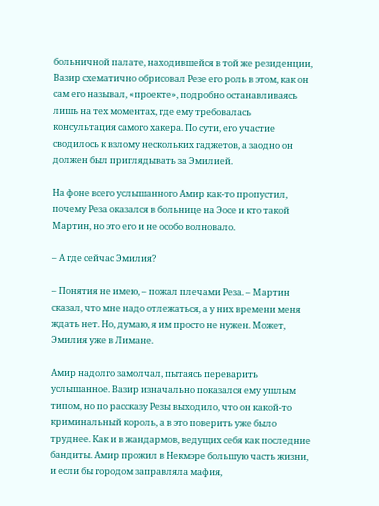больничной палате, находившейся в той же резиденции, Вазир схематично обрисовал Резе его роль в этом, как он сам его называл, «проекте», подробно останавливаясь лишь на тех моментах, где ему требовалась консультация самого хакера. По сути, его участие сводилось к взлому нескольких гаджетов, а заодно он должен был приглядывать за Эмилией.

На фоне всего услышанного Амир как-то пропустил, почему Реза оказался в больнице на Эосе и кто такой Мартин, но это его и не особо волновало.

– А где сейчас Эмилия?

– Понятия не имею, – пожал плечами Реза. – Мартин сказал, что мне надо отлежаться, а у них времени меня ждать нет. Но, думаю, я им просто не нужен. Может, Эмилия уже в Лимане.

Амир надолго замолчал, пытаясь переварить услышанное. Вазир изначально показался ему ушлым типом, но по рассказу Резы выходило, что он какой-то криминальный король, а в это поверить уже было труднее. Как и в жандармов, ведущих себя как последние бандиты. Амир прожил в Некмэре большую часть жизни, и если бы городом заправляла мафия,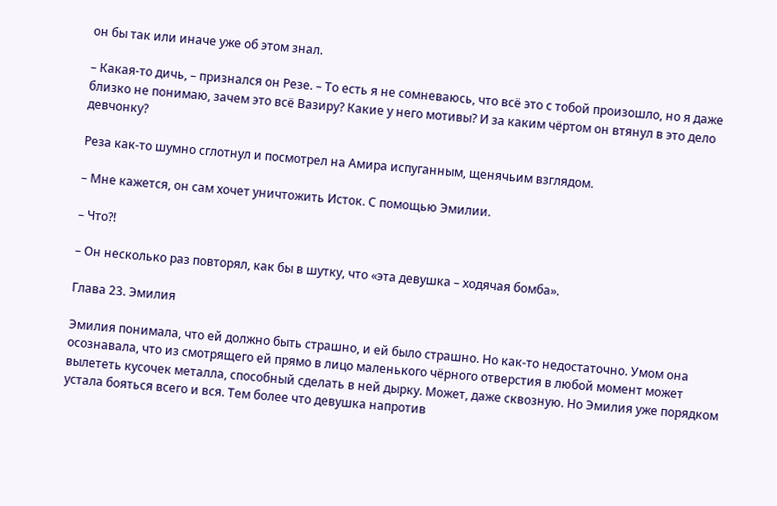он бы так или иначе уже об этом знал.

– Какая-то дичь, – признался он Резе. – То есть я не сомневаюсь, что всё это с тобой произошло, но я даже близко не понимаю, зачем это всё Вазиру? Какие у него мотивы? И за каким чёртом он втянул в это дело девчонку?

Реза как-то шумно сглотнул и посмотрел на Амира испуганным, щенячьим взглядом.

– Мне кажется, он сам хочет уничтожить Исток. С помощью Эмилии.

– Что?!

– Он несколько раз повторял, как бы в шутку, что «эта девушка – ходячая бомба».

Глава 23. Эмилия

Эмилия понимала, что ей должно быть страшно, и ей было страшно. Но как-то недостаточно. Умом она осознавала, что из смотрящего ей прямо в лицо маленького чёрного отверстия в любой момент может вылететь кусочек металла, способный сделать в ней дырку. Может, даже сквозную. Но Эмилия уже порядком устала бояться всего и вся. Тем более что девушка напротив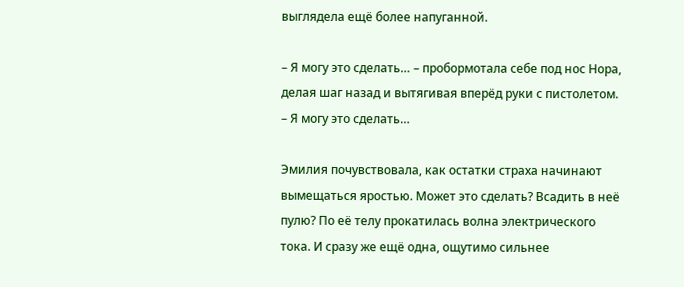выглядела ещё более напуганной.

– Я могу это сделать… – пробормотала себе под нос Нора, делая шаг назад и вытягивая вперёд руки с пистолетом. – Я могу это сделать…

Эмилия почувствовала, как остатки страха начинают вымещаться яростью. Может это сделать? Всадить в неё пулю? По её телу прокатилась волна электрического тока. И сразу же ещё одна, ощутимо сильнее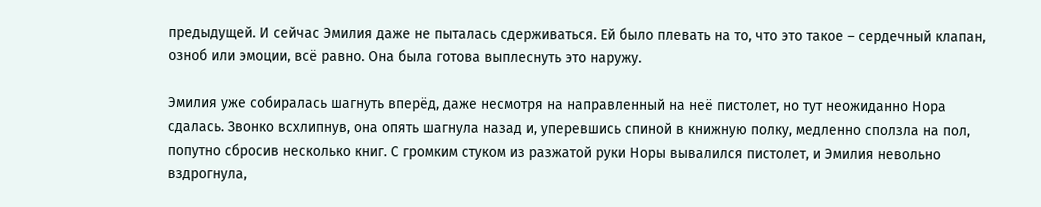предыдущей. И сейчас Эмилия даже не пыталась сдерживаться. Ей было плевать на то, что это такое – сердечный клапан, озноб или эмоции, всё равно. Она была готова выплеснуть это наружу.

Эмилия уже собиралась шагнуть вперёд, даже несмотря на направленный на неё пистолет, но тут неожиданно Нора сдалась. Звонко всхлипнув, она опять шагнула назад и, уперевшись спиной в книжную полку, медленно сползла на пол, попутно сбросив несколько книг. С громким стуком из разжатой руки Норы вывалился пистолет, и Эмилия невольно вздрогнула,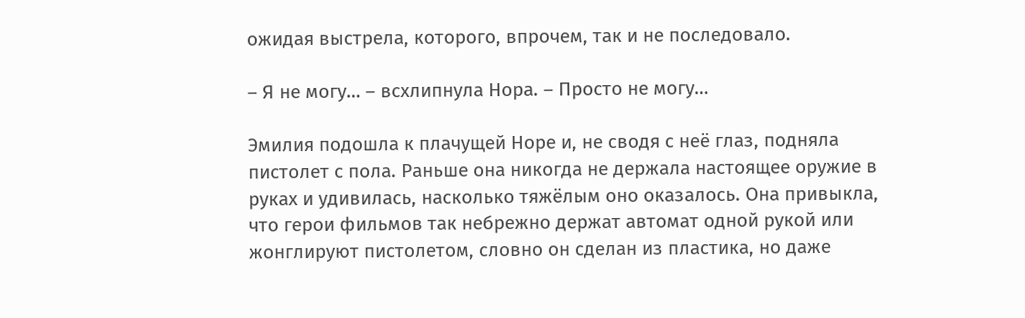ожидая выстрела, которого, впрочем, так и не последовало.

– Я не могу… – всхлипнула Нора. – Просто не могу…

Эмилия подошла к плачущей Норе и, не сводя с неё глаз, подняла пистолет с пола. Раньше она никогда не держала настоящее оружие в руках и удивилась, насколько тяжёлым оно оказалось. Она привыкла, что герои фильмов так небрежно держат автомат одной рукой или жонглируют пистолетом, словно он сделан из пластика, но даже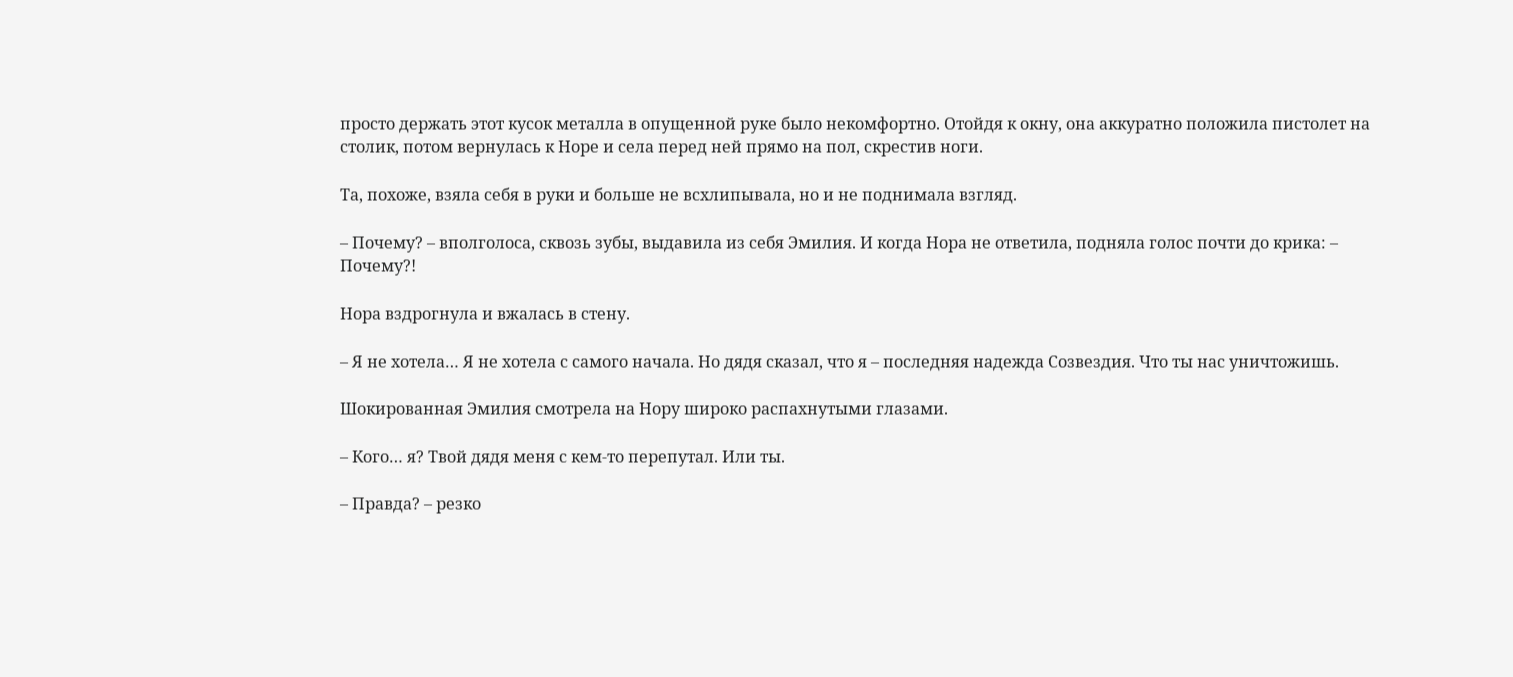просто держать этот кусок металла в опущенной руке было некомфортно. Отойдя к окну, она аккуратно положила пистолет на столик, потом вернулась к Норе и села перед ней прямо на пол, скрестив ноги.

Та, похоже, взяла себя в руки и больше не всхлипывала, но и не поднимала взгляд.

– Почему? – вполголоса, сквозь зубы, выдавила из себя Эмилия. И когда Нора не ответила, подняла голос почти до крика: – Почему?!

Нора вздрогнула и вжалась в стену.

– Я не хотела… Я не хотела с самого начала. Но дядя сказал, что я – последняя надежда Созвездия. Что ты нас уничтожишь.

Шокированная Эмилия смотрела на Нору широко распахнутыми глазами.

– Кого… я? Твой дядя меня с кем-то перепутал. Или ты.

– Правда? – резко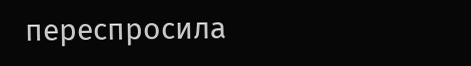переспросила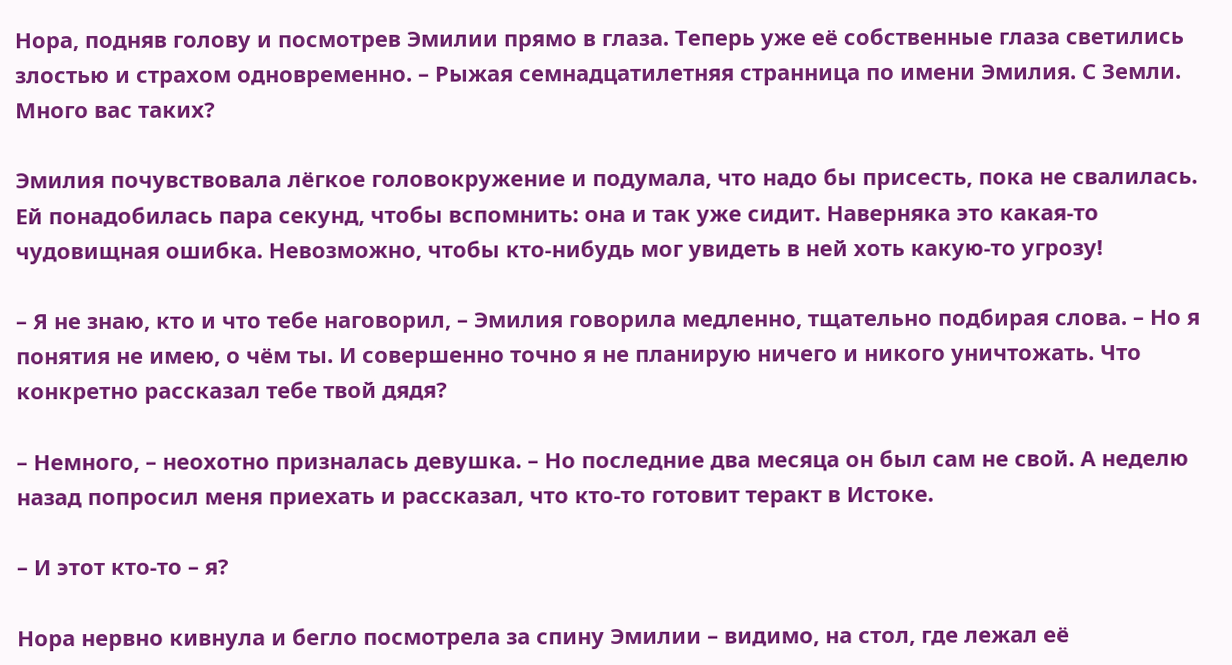Нора, подняв голову и посмотрев Эмилии прямо в глаза. Теперь уже её собственные глаза светились злостью и страхом одновременно. – Рыжая семнадцатилетняя странница по имени Эмилия. С Земли. Много вас таких?

Эмилия почувствовала лёгкое головокружение и подумала, что надо бы присесть, пока не свалилась. Ей понадобилась пара секунд, чтобы вспомнить: она и так уже сидит. Наверняка это какая-то чудовищная ошибка. Невозможно, чтобы кто-нибудь мог увидеть в ней хоть какую-то угрозу!

– Я не знаю, кто и что тебе наговорил, – Эмилия говорила медленно, тщательно подбирая слова. – Но я понятия не имею, о чём ты. И совершенно точно я не планирую ничего и никого уничтожать. Что конкретно рассказал тебе твой дядя?

– Немного, – неохотно призналась девушка. – Но последние два месяца он был сам не свой. А неделю назад попросил меня приехать и рассказал, что кто-то готовит теракт в Истоке.

– И этот кто-то – я?

Нора нервно кивнула и бегло посмотрела за спину Эмилии – видимо, на стол, где лежал её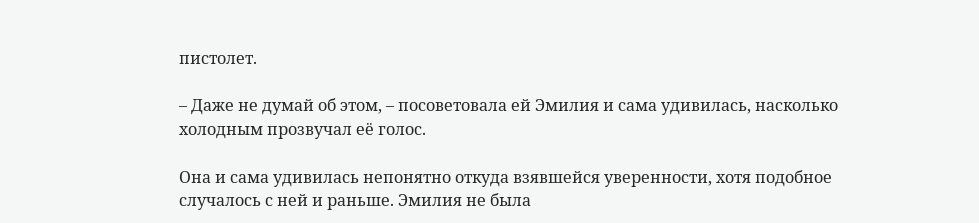пистолет.

– Даже не думай об этом, – посоветовала ей Эмилия и сама удивилась, насколько холодным прозвучал её голос.

Она и сама удивилась непонятно откуда взявшейся уверенности, хотя подобное случалось с ней и раньше. Эмилия не была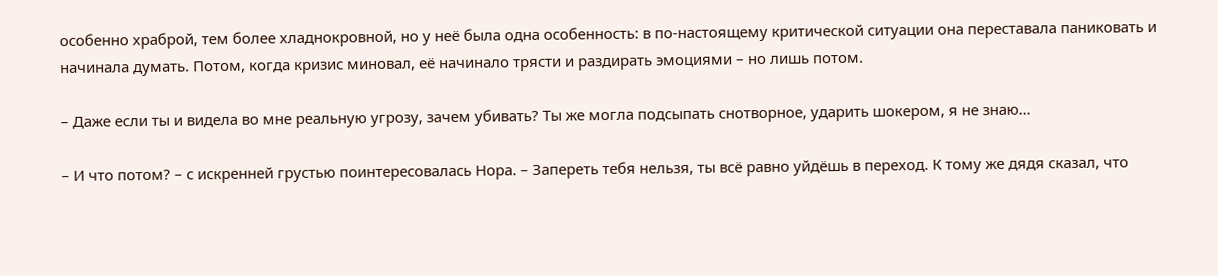особенно храброй, тем более хладнокровной, но у неё была одна особенность: в по-настоящему критической ситуации она переставала паниковать и начинала думать. Потом, когда кризис миновал, её начинало трясти и раздирать эмоциями – но лишь потом.

– Даже если ты и видела во мне реальную угрозу, зачем убивать? Ты же могла подсыпать снотворное, ударить шокером, я не знаю…

– И что потом? – с искренней грустью поинтересовалась Нора. – Запереть тебя нельзя, ты всё равно уйдёшь в переход. К тому же дядя сказал, что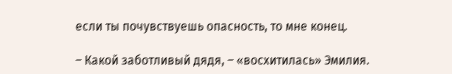если ты почувствуешь опасность, то мне конец.

– Какой заботливый дядя, – «восхитилась» Эмилия.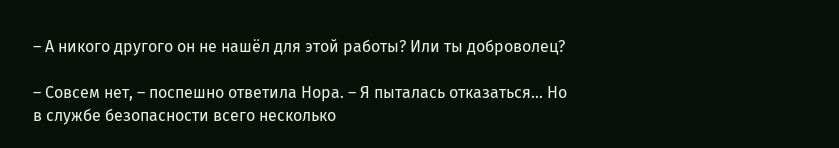– А никого другого он не нашёл для этой работы? Или ты доброволец?

– Совсем нет, – поспешно ответила Нора. – Я пыталась отказаться… Но в службе безопасности всего несколько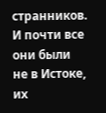странников. И почти все они были не в Истоке, их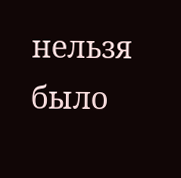нельзя было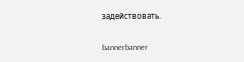задействовать.

bannerbanner